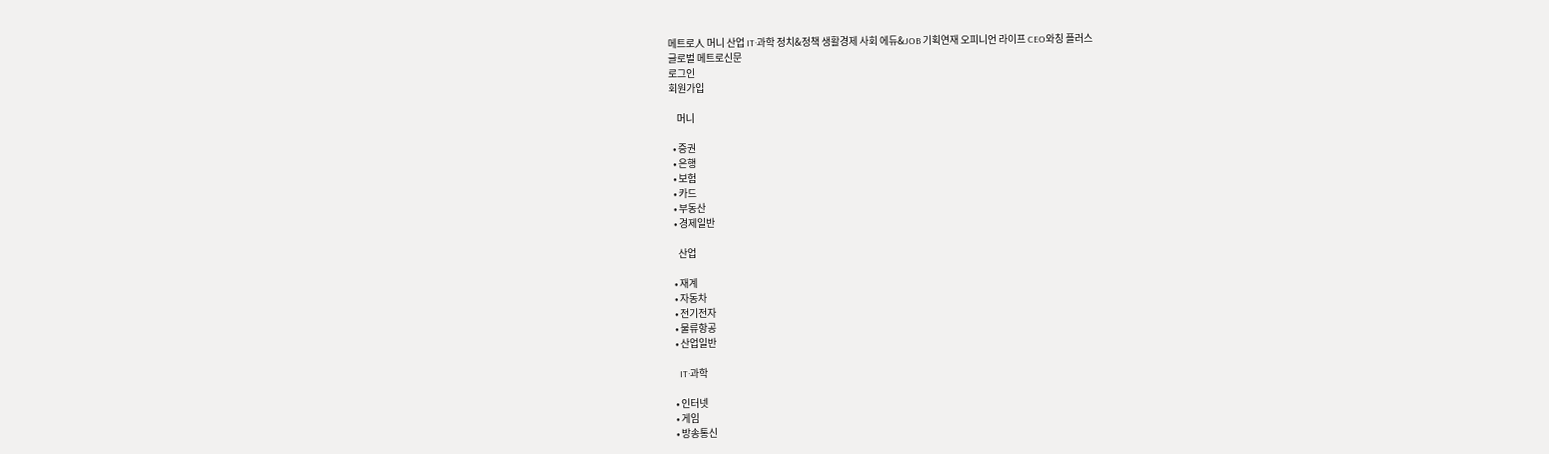메트로人 머니 산업 IT·과학 정치&정책 생활경제 사회 에듀&JOB 기획연재 오피니언 라이프 CEO와칭 플러스
글로벌 메트로신문
로그인
회원가입

    머니

  • 증권
  • 은행
  • 보험
  • 카드
  • 부동산
  • 경제일반

    산업

  • 재계
  • 자동차
  • 전기전자
  • 물류항공
  • 산업일반

    IT·과학

  • 인터넷
  • 게임
  • 방송통신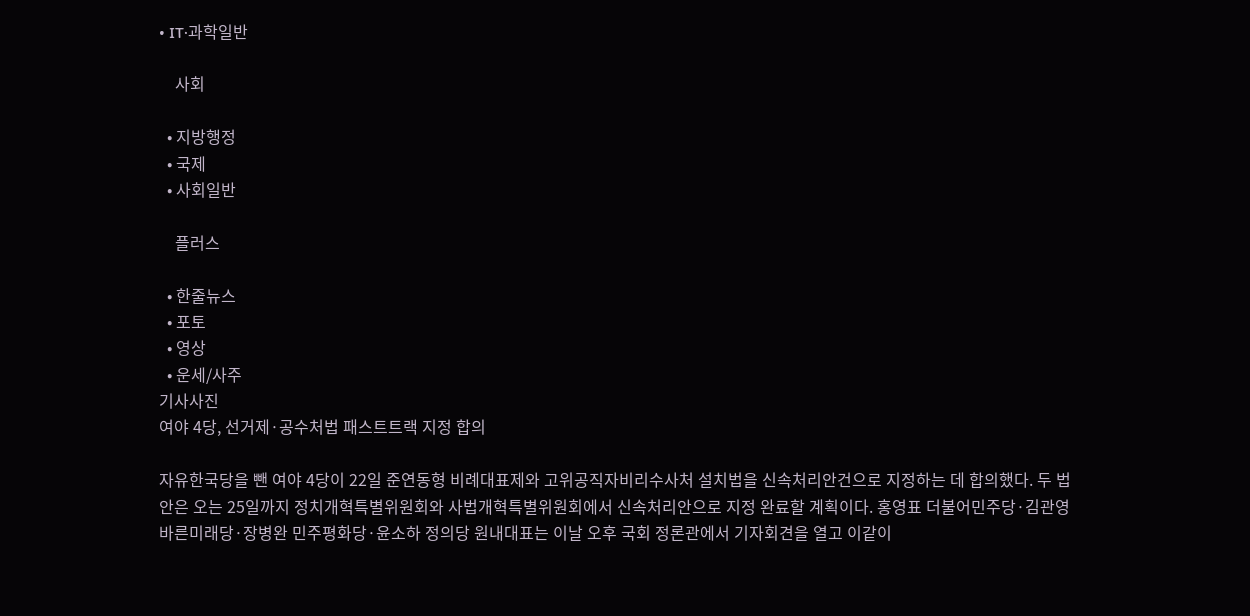• IT·과학일반

    사회

  • 지방행정
  • 국제
  • 사회일반

    플러스

  • 한줄뉴스
  • 포토
  • 영상
  • 운세/사주
기사사진
여야 4당, 선거제·공수처법 패스트트랙 지정 합의

자유한국당을 뺀 여야 4당이 22일 준연동형 비례대표제와 고위공직자비리수사처 설치법을 신속처리안건으로 지정하는 데 합의했다. 두 법안은 오는 25일까지 정치개혁특별위원회와 사법개혁특별위원회에서 신속처리안으로 지정 완료할 계획이다. 홍영표 더불어민주당·김관영 바른미래당·장병완 민주평화당·윤소하 정의당 원내대표는 이날 오후 국회 정론관에서 기자회견을 열고 이같이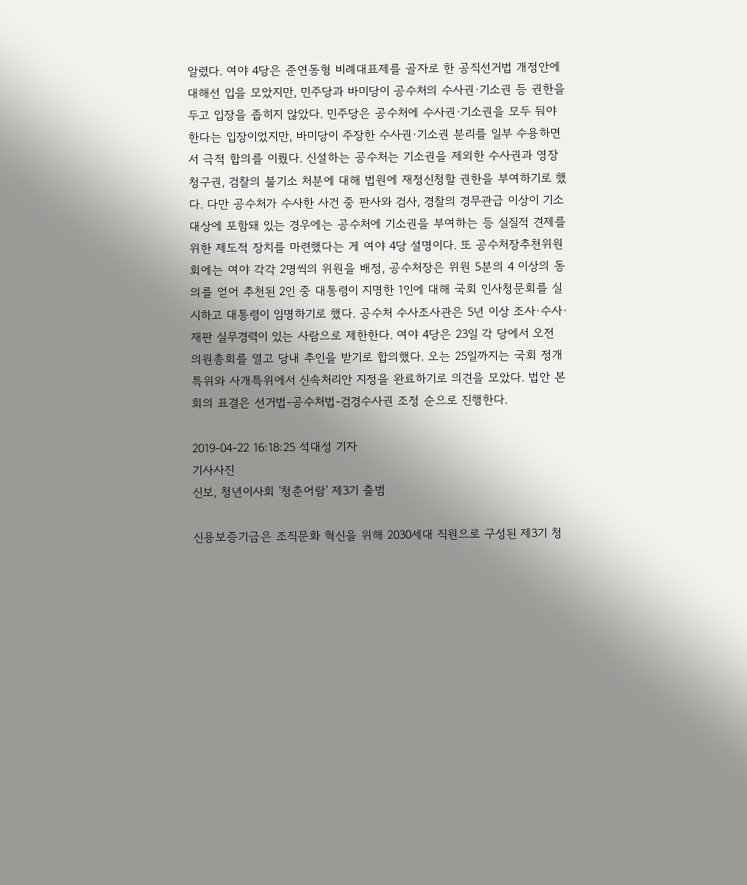알렸다. 여야 4당은 준연동형 비례대표제를 골자로 한 공직선거법 개정안에 대해선 입을 모았지만, 민주당과 바미당이 공수처의 수사권·기소권 등 권한을 두고 입장을 좁히지 않았다. 민주당은 공수처에 수사권·기소권을 모두 둬야 한다는 입장이었지만, 바미당이 주장한 수사권·기소권 분리를 일부 수용하면서 극적 합의를 이뤘다. 신설하는 공수처는 기소권을 제외한 수사권과 영장청구권, 검찰의 불기소 처분에 대해 법원에 재정신청할 권한을 부여하기로 했다. 다만 공수처가 수사한 사건 중 판사와 검사, 경찰의 경무관급 이상이 기소 대상에 포함돼 있는 경우에는 공수처에 기소권을 부여하는 등 실질적 견제를 위한 제도적 장치를 마련했다는 게 여야 4당 설명이다. 또 공수처장추천위원회에는 여야 각각 2명씩의 위원을 배정, 공수처장은 위원 5분의 4 이상의 동의를 얻어 추천된 2인 중 대통령이 지명한 1인에 대해 국회 인사청문회를 실시하고 대통령이 임명하기로 했다. 공수처 수사조사관은 5년 이상 조사·수사·재판 실무경력이 있는 사람으로 제한한다. 여야 4당은 23일 각 당에서 오전 의원총회를 열고 당내 추인을 받기로 합의했다. 오는 25일까지는 국회 정개특위와 사개특위에서 신속처리안 지정을 완료하기로 의견을 모았다. 법안 본회의 표결은 선거법-공수처법-검경수사권 조정 순으로 진행한다.

2019-04-22 16:18:25 석대성 기자
기사사진
신보, 청년이사회 '청춘어람' 제3기 출범

신용보증기금은 조직문화 혁신을 위해 2030세대 직원으로 구성된 제3기 청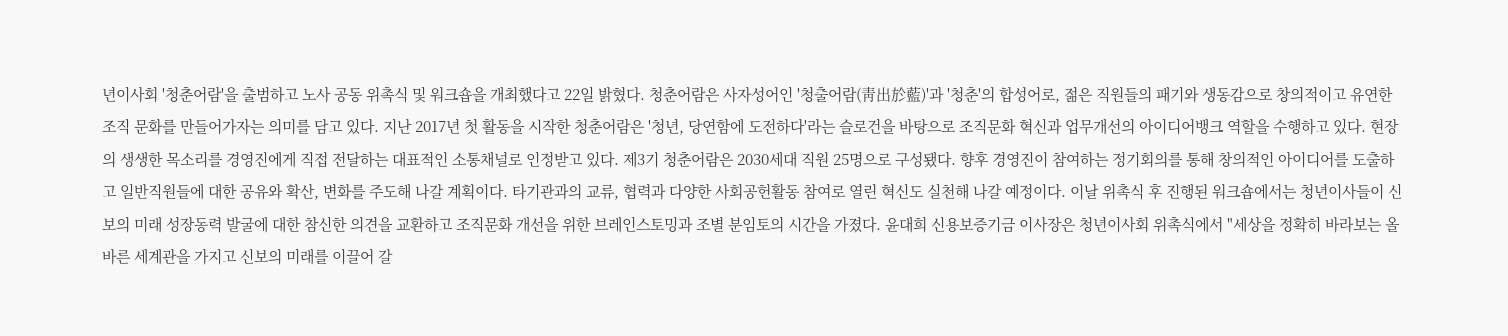년이사회 '청춘어람'을 출범하고 노사 공동 위촉식 및 워크숍을 개최했다고 22일 밝혔다. 청춘어람은 사자성어인 '청출어람(靑出於藍)'과 '청춘'의 합성어로, 젊은 직원들의 패기와 생동감으로 창의적이고 유연한 조직 문화를 만들어가자는 의미를 담고 있다. 지난 2017년 첫 활동을 시작한 청춘어람은 '청년, 당연함에 도전하다'라는 슬로건을 바탕으로 조직문화 혁신과 업무개선의 아이디어뱅크 역할을 수행하고 있다. 현장의 생생한 목소리를 경영진에게 직접 전달하는 대표적인 소통채널로 인정받고 있다. 제3기 청춘어람은 2030세대 직원 25명으로 구성됐다. 향후 경영진이 참여하는 정기회의를 통해 창의적인 아이디어를 도출하고 일반직원들에 대한 공유와 확산, 변화를 주도해 나갈 계획이다. 타기관과의 교류, 협력과 다양한 사회공헌활동 참여로 열린 혁신도 실천해 나갈 예정이다. 이날 위촉식 후 진행된 워크숍에서는 청년이사들이 신보의 미래 성장동력 발굴에 대한 참신한 의견을 교환하고 조직문화 개선을 위한 브레인스토밍과 조별 분임토의 시간을 가졌다. 윤대희 신용보증기금 이사장은 청년이사회 위촉식에서 "세상을 정확히 바라보는 올바른 세계관을 가지고 신보의 미래를 이끌어 갈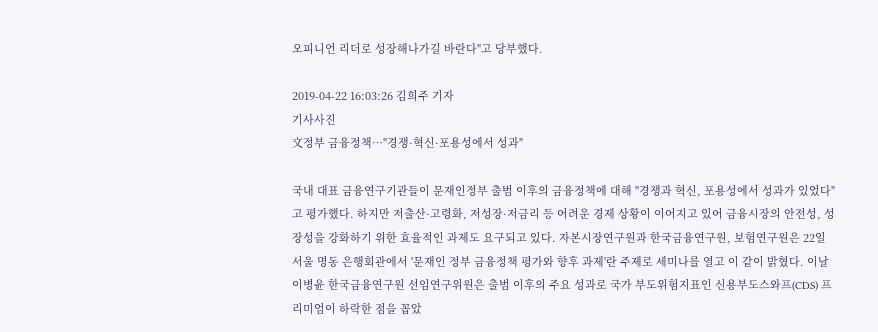오피니언 리더로 성장해나가길 바란다"고 당부했다.

2019-04-22 16:03:26 김희주 기자
기사사진
文정부 금융정책…"경쟁·혁신·포용성에서 성과"

국내 대표 금융연구기관들이 문재인정부 출범 이후의 금융정책에 대해 "경쟁과 혁신, 포용성에서 성과가 있었다"고 평가했다. 하지만 저출산·고령화, 저성장·저금리 등 어려운 경제 상황이 이어지고 있어 금융시장의 안전성, 성장성을 강화하기 위한 효율적인 과제도 요구되고 있다. 자본시장연구원과 한국금융연구원, 보험연구원은 22일 서울 명동 은행회관에서 '문재인 정부 금융정책 평가와 향후 과제'란 주제로 세미나를 열고 이 같이 밝혔다. 이날 이병윤 한국금융연구원 선임연구위원은 출범 이후의 주요 성과로 국가 부도위험지표인 신용부도스와프(CDS) 프리미엄이 하락한 점을 꼽았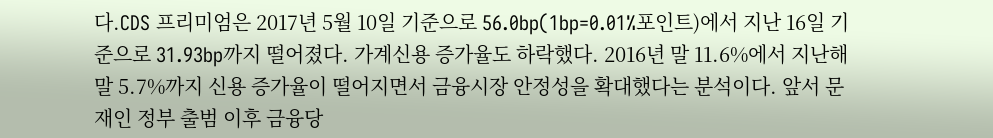다.CDS 프리미엄은 2017년 5월 10일 기준으로 56.0bp(1bp=0.01%포인트)에서 지난 16일 기준으로 31.93bp까지 떨어졌다. 가계신용 증가율도 하락했다. 2016년 말 11.6%에서 지난해 말 5.7%까지 신용 증가율이 떨어지면서 금융시장 안정성을 확대했다는 분석이다. 앞서 문재인 정부 출범 이후 금융당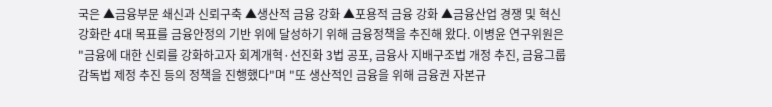국은 ▲금융부문 쇄신과 신뢰구축 ▲생산적 금융 강화 ▲포용적 금융 강화 ▲금융산업 경쟁 및 혁신 강화란 4대 목표를 금융안정의 기반 위에 달성하기 위해 금융정책을 추진해 왔다. 이병윤 연구위원은 "금융에 대한 신뢰를 강화하고자 회계개혁·선진화 3법 공포, 금융사 지배구조법 개정 추진, 금융그룹감독법 제정 추진 등의 정책을 진행했다"며 "또 생산적인 금융을 위해 금융권 자본규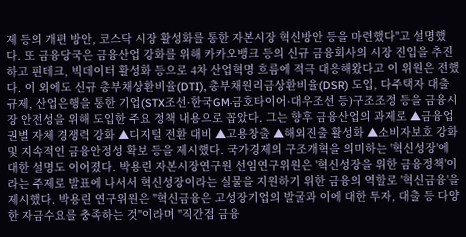제 등의 개편 방안, 코스닥 시장 활성화를 통한 자본시장 혁신방안 등을 마련했다"고 설명했다. 또 금융당국은 금융산업 강화를 위해 카카오뱅크 등의 신규 금융회사의 시장 진입을 추진하고 핀테크, 빅데이터 활성화 등으로 4차 산업혁명 흐름에 적극 대응해왔다고 이 위원은 전했다. 이 외에도 신규 총부채상환비율(DTI), 총부채원리금상환비율(DSR) 도입, 다주택자 대출 규제, 산업은행을 통한 기업(STX조선·한국GM·금호타이어·대우조선 등)구조조정 등을 금융시장 안전성을 위해 도입한 주요 정책 내용으로 꼽았다. 그는 향후 금융산업의 과제로 ▲금융업권별 자체 경쟁력 강화 ▲디지털 전환 대비 ▲고용창출 ▲해외진출 활성화 ▲소비자보호 강화 및 지속적인 금융안정성 확보 등을 제시했다. 국가경제의 구조개혁을 의미하는 '혁신성장'에 대한 설명도 이어졌다. 박용린 자본시장연구원 선임연구위원은 '혁신성장을 위한 금융정책'이라는 주제로 발표에 나서서 혁신성장이라는 실물을 지원하기 위한 금융의 역할로 '혁신금융'을 제시했다. 박용린 연구위원은 "혁신금융은 고성장기업의 발굴과 이에 대한 투자, 대출 등 다양한 자금수요를 충족하는 것"이라며 "직간접 금융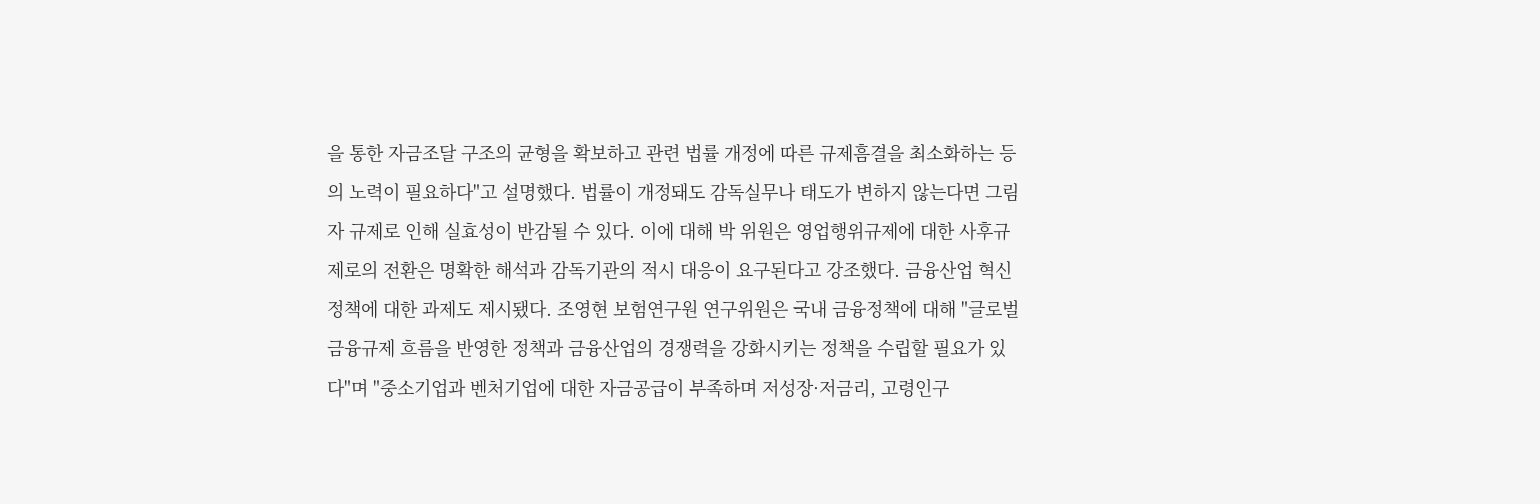을 통한 자금조달 구조의 균형을 확보하고 관련 법률 개정에 따른 규제흠결을 최소화하는 등의 노력이 필요하다"고 설명했다. 법률이 개정돼도 감독실무나 태도가 변하지 않는다면 그림자 규제로 인해 실효성이 반감될 수 있다. 이에 대해 박 위원은 영업행위규제에 대한 사후규제로의 전환은 명확한 해석과 감독기관의 적시 대응이 요구된다고 강조했다. 금융산업 혁신정책에 대한 과제도 제시됐다. 조영현 보험연구원 연구위원은 국내 금융정책에 대해 "글로벌 금융규제 흐름을 반영한 정책과 금융산업의 경쟁력을 강화시키는 정책을 수립할 필요가 있다"며 "중소기업과 벤처기업에 대한 자금공급이 부족하며 저성장·저금리, 고령인구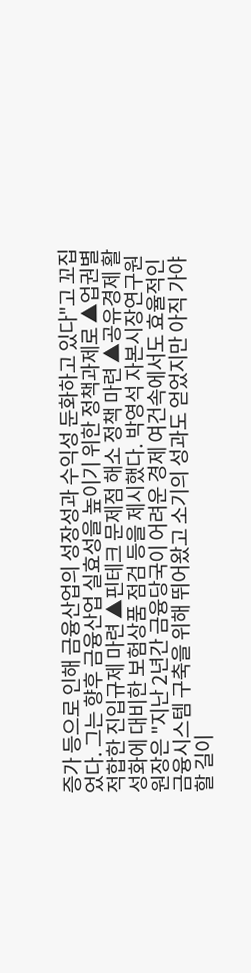증가 등으로 인해 금융산업의 성장성과 수익성 둔화하고 있다"고 꼬집었다. 그는 향후 금융산업 실효성을 높이기 위한 정책과제로 ▲업권별 적합한 진입규제 마련 ▲핀테크 문제점 해소 정책 마련 ▲공유경제 활성화에 대비한 보험상품 점검 등을 제시했다. 박영석 자본시장연구원 원장은 "지난 2년간 금융당국이 어려운 경제 여건속에서도 효율적인 금융시스템 구축을 위해 뛰어왔고 소기의 성과도 얻었지만 아직 가야할 길이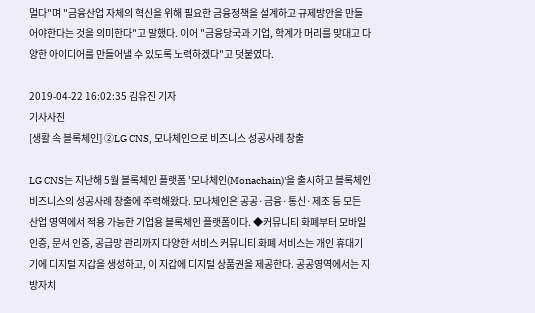멀다"며 "금융산업 자체의 혁신을 위해 필요한 금융정책을 설계하고 규제방안을 만들어야한다는 것을 의미한다"고 말했다. 이어 "금융당국과 기업, 학계가 머리를 맞대고 다양한 아이디어를 만들어낼 수 있도록 노력하겠다"고 덧붙였다.

2019-04-22 16:02:35 김유진 기자
기사사진
[생활 속 블록체인] ②LG CNS, 모나체인으로 비즈니스 성공사례 창출

LG CNS는 지난해 5월 블록체인 플랫폼 '모나체인(Monachain)'을 출시하고 블록체인 비즈니스의 성공사례 창출에 주력해왔다. 모나체인은 공공·금융·통신·제조 등 모든 산업 영역에서 적용 가능한 기업용 블록체인 플랫폼이다. ◆커뮤니티 화폐부터 모바일 인증, 문서 인증, 공급망 관리까지 다양한 서비스 커뮤니티 화폐 서비스는 개인 휴대기기에 디지털 지갑을 생성하고, 이 지갑에 디지털 상품권을 제공한다. 공공영역에서는 지방자치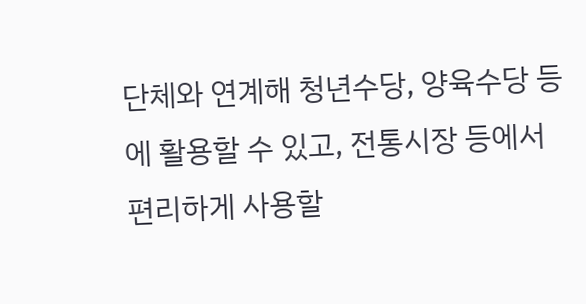단체와 연계해 청년수당, 양육수당 등에 활용할 수 있고, 전통시장 등에서 편리하게 사용할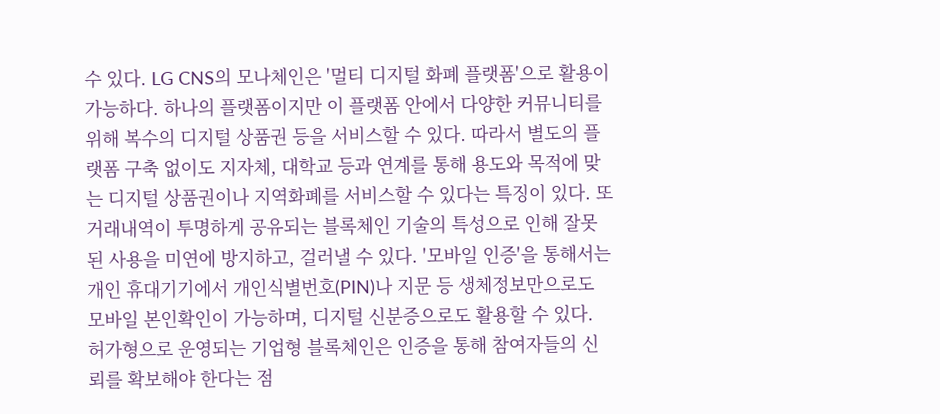수 있다. LG CNS의 모나체인은 '멀티 디지털 화폐 플랫폼'으로 활용이 가능하다. 하나의 플랫폼이지만 이 플랫폼 안에서 다양한 커뮤니티를 위해 복수의 디지털 상품권 등을 서비스할 수 있다. 따라서 별도의 플랫폼 구축 없이도 지자체, 대학교 등과 연계를 통해 용도와 목적에 맞는 디지털 상품권이나 지역화폐를 서비스할 수 있다는 특징이 있다. 또 거래내역이 투명하게 공유되는 블록체인 기술의 특성으로 인해 잘못된 사용을 미연에 방지하고, 걸러낼 수 있다. '모바일 인증'을 통해서는 개인 휴대기기에서 개인식별번호(PIN)나 지문 등 생체정보만으로도 모바일 본인확인이 가능하며, 디지털 신분증으로도 활용할 수 있다. 허가형으로 운영되는 기업형 블록체인은 인증을 통해 참여자들의 신뢰를 확보해야 한다는 점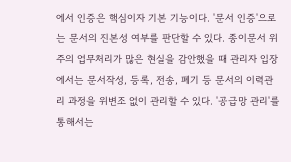에서 인증은 핵심이자 기본 기능이다. '문서 인증'으로는 문서의 진본성 여부를 판단할 수 있다. 종이문서 위주의 업무처리가 많은 현실을 감안했을 때 관리자 입장에서는 문서작성, 등록, 전송, 폐기 등 문서의 이력관리 과정을 위변조 없이 관리할 수 있다. '공급망 관리'를 통해서는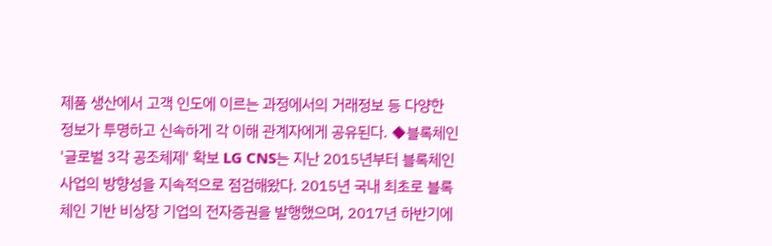제품 생산에서 고객 인도에 이르는 과정에서의 거래정보 등 다양한 정보가 투명하고 신속하게 각 이해 관계자에게 공유된다. ◆블록체인 '글로벌 3각 공조체제' 확보 LG CNS는 지난 2015년부터 블록체인 사업의 방향성을 지속적으로 점검해왔다. 2015년 국내 최초로 블록체인 기반 비상장 기업의 전자증권을 발행했으며, 2017년 하반기에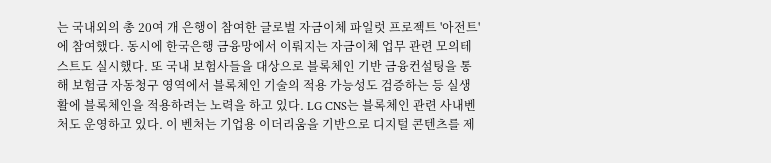는 국내외의 총 20여 개 은행이 참여한 글로벌 자금이체 파일럿 프로젝트 '아전트'에 참여했다. 동시에 한국은행 금융망에서 이뤄지는 자금이체 업무 관련 모의테스트도 실시했다. 또 국내 보험사들을 대상으로 블록체인 기반 금융컨설팅을 통해 보험금 자동청구 영역에서 블록체인 기술의 적용 가능성도 검증하는 등 실생활에 블록체인을 적용하려는 노력을 하고 있다. LG CNS는 블록체인 관련 사내벤처도 운영하고 있다. 이 벤처는 기업용 이더리움을 기반으로 디지털 콘텐츠를 제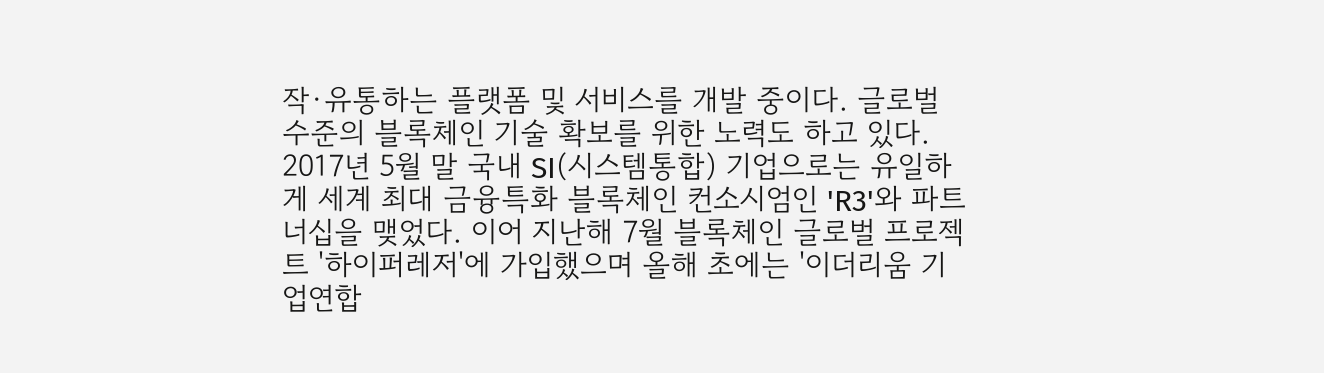작·유통하는 플랫폼 및 서비스를 개발 중이다. 글로벌 수준의 블록체인 기술 확보를 위한 노력도 하고 있다. 2017년 5월 말 국내 SI(시스템통합) 기업으로는 유일하게 세계 최대 금융특화 블록체인 컨소시엄인 'R3'와 파트너십을 맺었다. 이어 지난해 7월 블록체인 글로벌 프로젝트 '하이퍼레저'에 가입했으며 올해 초에는 '이더리움 기업연합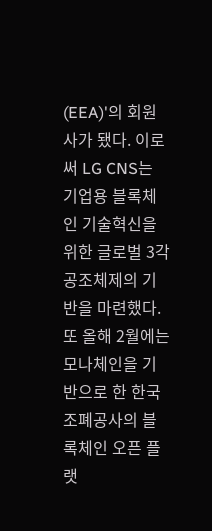(EEA)'의 회원사가 됐다. 이로써 LG CNS는 기업용 블록체인 기술혁신을 위한 글로벌 3각 공조체제의 기반을 마련했다. 또 올해 2월에는 모나체인을 기반으로 한 한국조폐공사의 블록체인 오픈 플랫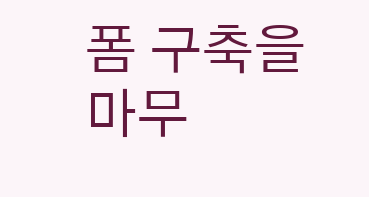폼 구축을 마무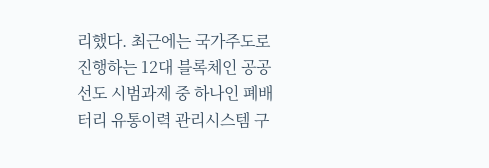리했다. 최근에는 국가주도로 진행하는 12대 블록체인 공공선도 시범과제 중 하나인 폐배터리 유통이력 관리시스템 구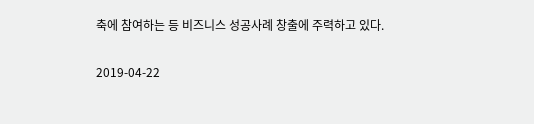축에 참여하는 등 비즈니스 성공사례 창출에 주력하고 있다.

2019-04-22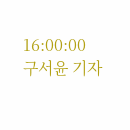16:00:00 구서윤 기자